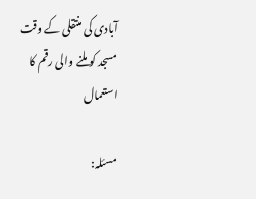آبادی کی منتقلی کے وقت مسجد کو ملنے والی رقم کا استعمال

مسئلہ: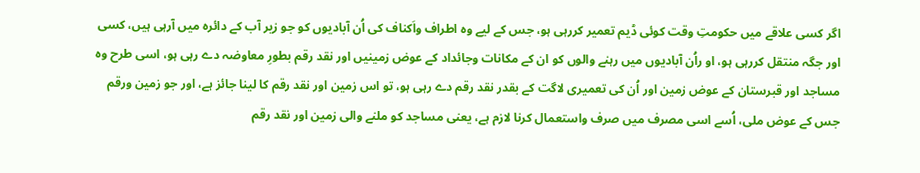اگر کسی علاقے میں حکومتِ وقت کوئی ڈیم تعمیر کررہی ہو، جس کے لیے وہ اطراف واَکناف کی اُن آبادیوں کو جو زیر آب کے دائرہ میں آرہی ہیں، کسی اور جگہ منتقل کررہی ہو، او راُن آبادیوں میں رہنے والوں کو ان کے مکانات وجائداد کے عوض زمینیں اور نقد رقم بطورِ معاوضہ دے رہی ہو، اسی طرح وہ مساجد اور قبرستان کے عوض زمین اور اُن کی تعمیری لاگت کے بقدر نقد رقم دے رہی ہو، تو اس زمین اور نقد رقم کا لینا جائز ہے، اور جو زمین ورقم جس کے عوض ملی، اُسے اسی مصرف میں صرف واستعمال کرنا لازم ہے، یعنی مساجد کو ملنے والی زمین اور نقد رقم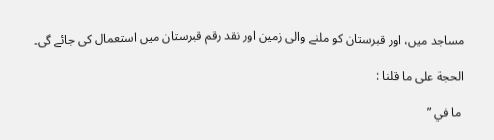مساجد میں، اور قبرستان کو ملنے والی زمین اور نقد رقم قبرستان میں استعمال کی جائے گی۔

الحجة علی ما قلنا :

 ما في ”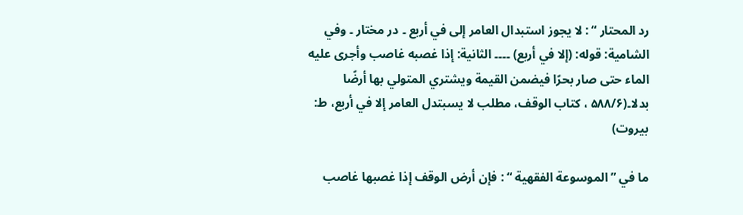رد المحتار “ : لا یجوز استبدال العامر إلی في أربع ۔ در مختار ۔ وفي الشامیة: قوله: (إلا في أربع) ۔۔۔۔ الثانیة: إذا غصبه غاصب وأجری علیه الماء حتی صار بحرًا فیضمن القیمة ویشتري المتولي بها أرضًا بدلا۔(۵۸۸/۶ ، کتاب الوقف، مطلب لا یسبتدل العامر إلا في أربع، ط: بیروت)

ما في ” الموسوعة الفقهیة “ : فإن أرض الوقف إذا غصبها غاصب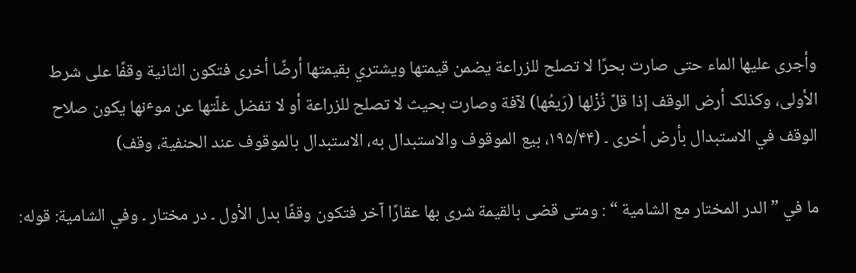وأجری علیها الماء حتی صارت بحرًا لا تصلح للزراعة یضمن قیمتها ویشتري بقیمتها أرضًا أخری فتکون الثانیة وقفًا علی شرط الأولی، وکذلک أرض الوقف إذا قلّ نُزْلها (رَیعُها) لآفة وصارت بحیث لا تصلح للزراعة أو لا تفضل غلّتها عن موٴنها یکون صلاح الوقف في الاستبدال بأرض أخری ۔ (۱۹۵/۴۴، بیع الموقوف والاستبدال به، الاستبدال بالموقوف عند الحنفیة، وقف)

ما في ” الدر المختار مع الشامیة “ : ومتی قضی بالقیمة شری بها عقارًا آخر فتکون وقفًا بدل الأول ۔ در مختار ۔ وفي الشامیة: قوله: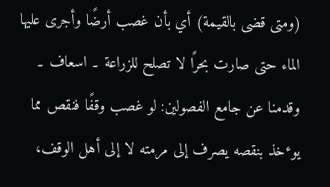(ومتی قضی بالقیمة) أي بأن غصب أرضًا وأجری علیها الماء حتی صارت بحرًا لا تصلح للزراعة ۔ اسعاف ۔ وقدمنا عن جامع الفصولین: لو غصب وقفًا فنقص مما یوٴخذ بنقصه یصرف إلی مرمته لا إلی أهل الوقف،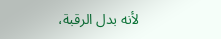لأنه بدل الرقبة،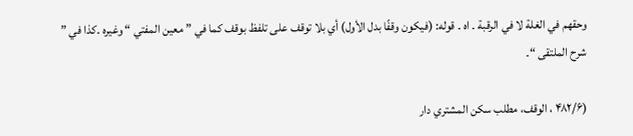وحقهم في الغلة لا في الرقبة ۔ اه ۔ قوله: (فیکون وقفًا بدل الأول) أي بلا توقف علی تلفظ بوقف کما في ” معین المفتي “ وغیره ۔کذا في ” شرح الملتقی “۔

(۴۸۲/۶ ، الوقف، مطلب سکن المشتري دار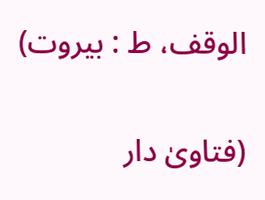الوقف، ط : بیروت)

(فتاویٰ دار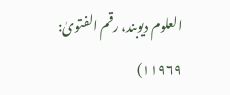العلوم دیوبند، رقم الفتویٰ: ۱۱۹۶۹)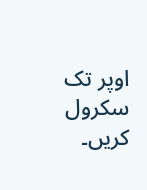اوپر تک سکرول کریں۔